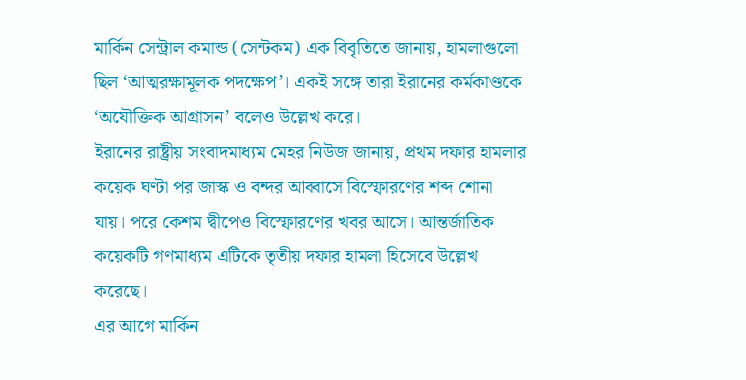মার্কিন সেন্ট্রাল কমান্ড (সেন্টকম) এক বিবৃতিতে জানায়, হামলাগুলো ছিল ‘আত্মরক্ষামূলক পদক্ষেপ’। একই সঙ্গে তারা ইরানের কর্মকাণ্ডকে ‘অযৌক্তিক আগ্রাসন’ বলেও উল্লেখ করে।
ইরানের রাষ্ট্রীয় সংবাদমাধ্যম মেহর নিউজ জানায়, প্রথম দফার হামলার কয়েক ঘণ্টা পর জাস্ক ও বন্দর আব্বাসে বিস্ফোরণের শব্দ শোনা যায়। পরে কেশম দ্বীপেও বিস্ফোরণের খবর আসে। আন্তর্জাতিক কয়েকটি গণমাধ্যম এটিকে তৃতীয় দফার হামলা হিসেবে উল্লেখ করেছে।
এর আগে মার্কিন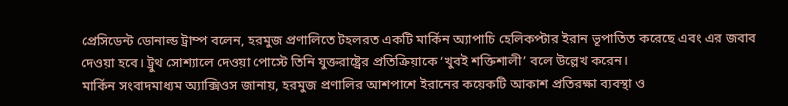প্রেসিডেন্ট ডোনাল্ড ট্রাম্প বলেন, হরমুজ প্রণালিতে টহলরত একটি মার্কিন অ্যাপাচি হেলিকপ্টার ইরান ভূপাতিত করেছে এবং এর জবাব দেওয়া হবে। ট্রুথ সোশ্যালে দেওয়া পোস্টে তিনি যুক্তরাষ্ট্রের প্রতিক্রিয়াকে ‘খুবই শক্তিশালী’ বলে উল্লেখ করেন।
মার্কিন সংবাদমাধ্যম অ্যাক্সিওস জানায়, হরমুজ প্রণালির আশপাশে ইরানের কয়েকটি আকাশ প্রতিরক্ষা ব্যবস্থা ও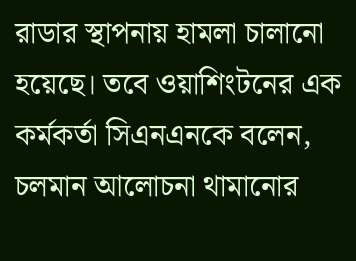রাডার স্থাপনায় হামলা চালানো হয়েছে। তবে ওয়াশিংটনের এক কর্মকর্তা সিএনএনকে বলেন, চলমান আলোচনা থামানোর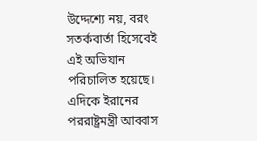উদ্দেশ্যে নয়, বরং সতর্কবার্তা হিসেবেই এই অভিযান পরিচালিত হয়েছে।
এদিকে ইরানের পররাষ্ট্রমন্ত্রী আব্বাস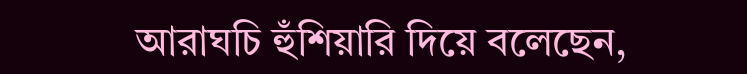আরাঘচি হুঁশিয়ারি দিয়ে বলেছেন,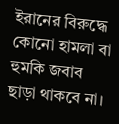ইরানের বিরুদ্ধে কোনো হামলা বা হুমকি জবাব ছাড়া থাকবে না।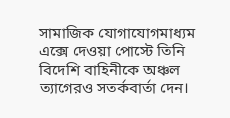সামাজিক যোগাযোগমাধ্যম এক্সে দেওয়া পোস্টে তিনি বিদেশি বাহিনীকে অঞ্চল ত্যাগেরও সতর্কবার্তা দেন।